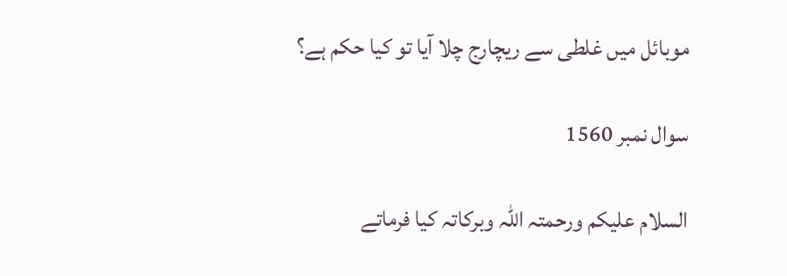موبائل میں غلطی سے ریچارج چلا آیا تو کیا حکم ہے؟

سوال نمبر 1560

السلام علیکم ورحمتہ اللہ وبرکاتہ کیا فرماتے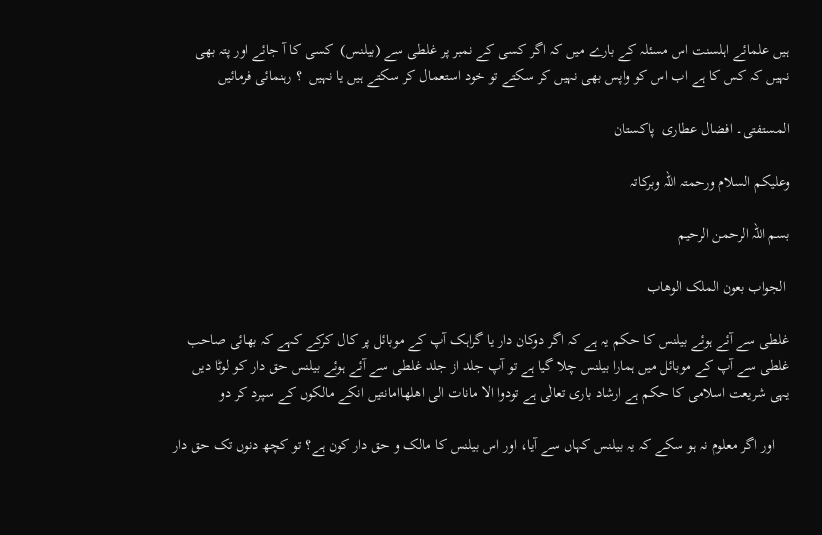ہیں علمائے اہلسنت اس مسئلہ کے بارے میں کہ اگر کسی کے نمبر پر غلطی سے (بیلنس)  کسی کا آ جائے اور پتہ بھی نہیں کہ کس کا ہے اب اس کو واپس بھی نہیں کر سکتے تو خود استعمال کر سکتے ہیں یا نہیں  ؟ رہنمائی فرمائیں

المستفتی۔ افضال عطاری  پاکستان

وعلیکم السلام ورحمتہ اللہ وبرکاتہ

بسم اللہ الرحمن الرحیم

 الجواب بعون الملک الوھاب

غلطی سے آئے ہوئے بیلنس کا حکم یہ ہے کہ اگر دوکان دار یا گراہک آپ کے موبائل پر کال کرکے کہے کہ بھائی صاحب غلطی سے آپ کے موبائل میں ہمارا بیلنس چلا گیا ہے تو آپ جلد از جلد غلطی سے آئے ہوئے بیلنس حق دار کو لوٹا دیں یہی شریعت اسلامی کا حکم ہے ارشاد باری تعالٰی ہے تودوا الا مانات الی اھلھاامانتیں انکے مالکوں کے سپرد کر دو

    اور اگر معلوم نہ ہو سکے کہ یہ بیلنس کہاں سے آیا، اور اس بیلنس کا مالک و حق دار کون ہے؟ تو کچھ دنوں تک حق دار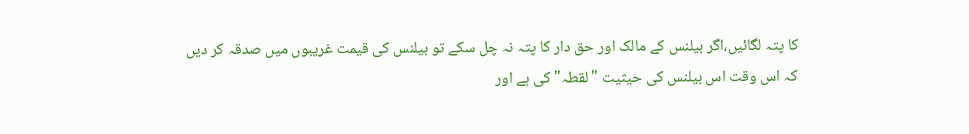کا پتہ لگائیں،اگر بیلنس کے مالک اور حق دار کا پتہ نہ چل سکے تو بیلنس کی قیمت غریبوں میں صدقہ کر دیں کہ اس وقت اس بیلنس کی حیثیت "لقطہ" کی ہے اور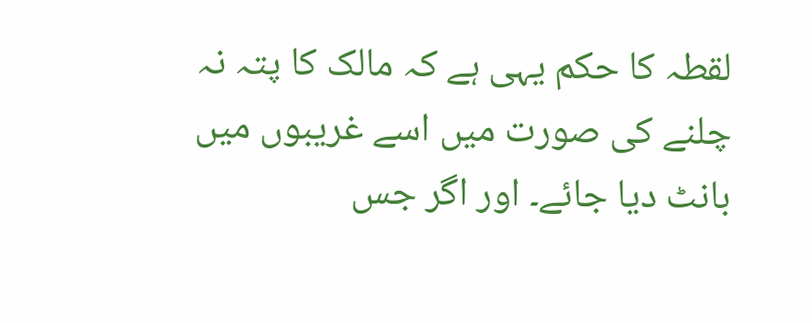لقطہ کا حکم یہی ہے کہ مالک کا پتہ نہ چلنے کی صورت میں اسے غریبوں میں بانٹ دیا جائے۔ اور اگر جس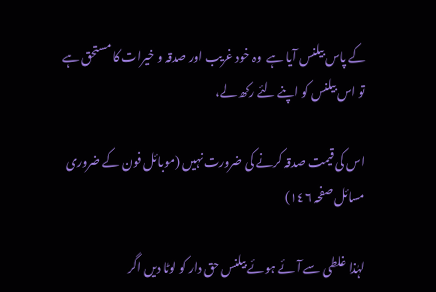کے پاس بیلنس آیا ہے  وہ خود غریب اور صدقہ و خیرات کا مستحق ہے تو اس بیلنس کو اپنے لئے رکھ لے،

اس کی قیمت صدقہ کرنے کی ضرورت نہیں (موبائل فون کے ضروری مسائل صفحہ ١٤٦)

لہٰذا غلطی سے آئے ہوئے بیلنس حق دار کو لوٹا دیں اگر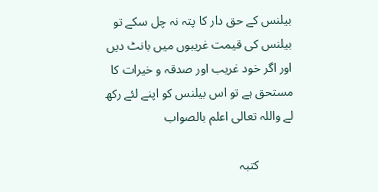بیلنس کے حق دار کا پتہ نہ چل سکے تو بیلنس کی قیمت غریبوں میں بانٹ دیں اور اگر خود غریب اور صدقہ و خیرات کا مستحق ہے تو اس بیلنس کو اپنے لئے رکھ لے واللہ تعالی اعلم بالصواب

           کتبہ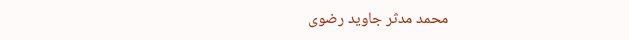محمد مدثر جاوید رضوی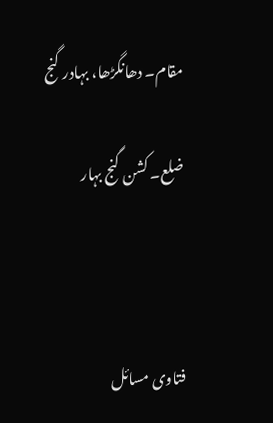مقام۔ دھانگڑھا، بہادر گنج

ضلع۔ کشن گنج بہار



فتاوی مسائل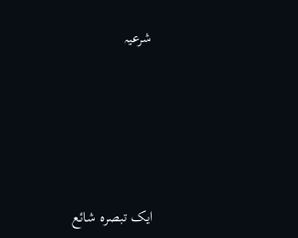شرعیہ







ایک تبصرہ شائع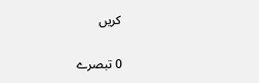کریں

0 تبصرے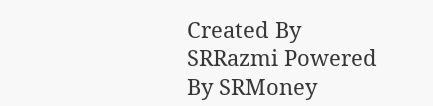Created By SRRazmi Powered By SRMoney